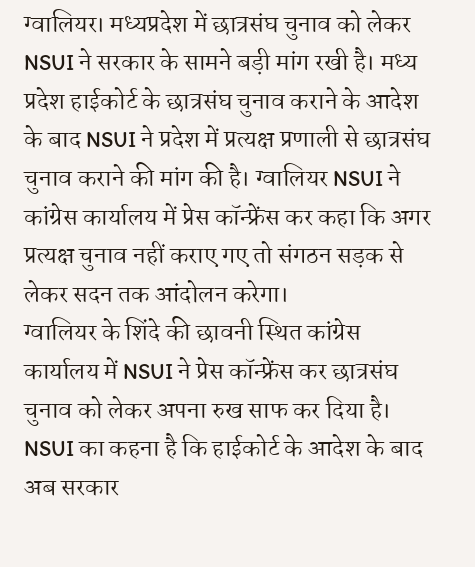ग्वालियर। मध्यप्रदेश में छात्रसंघ चुनाव को लेकर NSUI ने सरकार के सामने बड़ी मांग रखी है। मध्य प्रदेश हाईकोर्ट के छात्रसंघ चुनाव कराने के आदेश के बाद NSUI ने प्रदेश में प्रत्यक्ष प्रणाली से छात्रसंघ चुनाव कराने की मांग की है। ग्वालियर NSUI ने कांग्रेस कार्यालय में प्रेस कॉन्फ्रेंस कर कहा कि अगर प्रत्यक्ष चुनाव नहीं कराए गए तो संगठन सड़क से लेकर सदन तक आंदोलन करेगा।
ग्वालियर के शिंदे की छावनी स्थित कांग्रेस कार्यालय में NSUI ने प्रेस कॉन्फ्रेंस कर छात्रसंघ चुनाव को लेकर अपना रुख साफ कर दिया है। NSUI का कहना है कि हाईकोर्ट के आदेश के बाद अब सरकार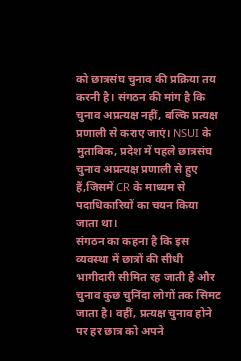को छात्रसंघ चुनाव की प्रक्रिया तय करनी है। संगठन की मांग है कि चुनाव अप्रत्यक्ष नहीं, बल्कि प्रत्यक्ष प्रणाली से कराए जाएं। NSUI के मुताबिक, प्रदेश में पहले छात्रसंघ चुनाव अप्रत्यक्ष प्रणाली से हुए हैं,जिसमें CR के माध्यम से पदाधिकारियों का चयन किया जाता था।
संगठन का कहना है कि इस व्यवस्था में छात्रों की सीधी भागीदारी सीमित रह जाती है और चुनाव कुछ चुनिंदा लोगों तक सिमट जाता है। वहीं, प्रत्यक्ष चुनाव होने पर हर छात्र को अपने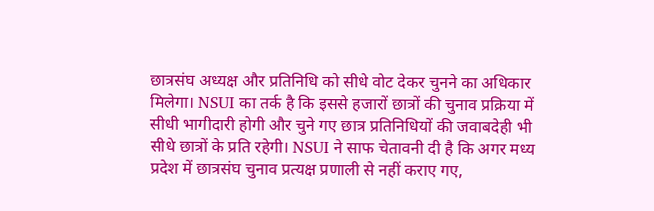छात्रसंघ अध्यक्ष और प्रतिनिधि को सीधे वोट देकर चुनने का अधिकार मिलेगा। NSUI का तर्क है कि इससे हजारों छात्रों की चुनाव प्रक्रिया में सीधी भागीदारी होगी और चुने गए छात्र प्रतिनिधियों की जवाबदेही भी सीधे छात्रों के प्रति रहेगी। NSUI ने साफ चेतावनी दी है कि अगर मध्य प्रदेश में छात्रसंघ चुनाव प्रत्यक्ष प्रणाली से नहीं कराए गए,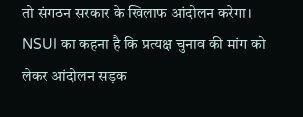तो संगठन सरकार के खिलाफ आंदोलन करेगा। NSUI का कहना है कि प्रत्यक्ष चुनाव की मांग को लेकर आंदोलन सड़क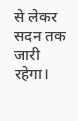से लेकर सदन तक जारी रहेगा।